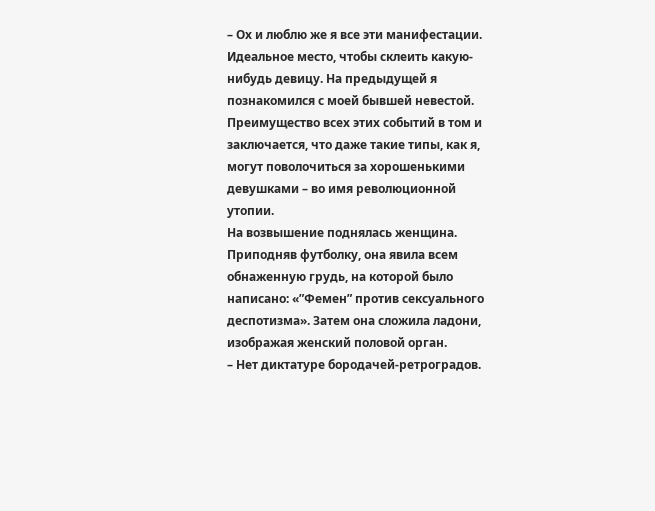– Ох и люблю же я все эти манифестации. Идеальное место, чтобы склеить какую-нибудь девицу. На предыдущей я познакомился с моей бывшей невестой. Преимущество всех этих событий в том и заключается, что даже такие типы, как я, могут поволочиться за хорошенькими девушками – во имя революционной утопии.
На возвышение поднялась женщина. Приподняв футболку, она явила всем обнаженную грудь, на которой было написано: «”Фемен” против сексуального деспотизма». Затем она сложила ладони, изображая женский половой орган.
– Нет диктатуре бородачей-ретроградов.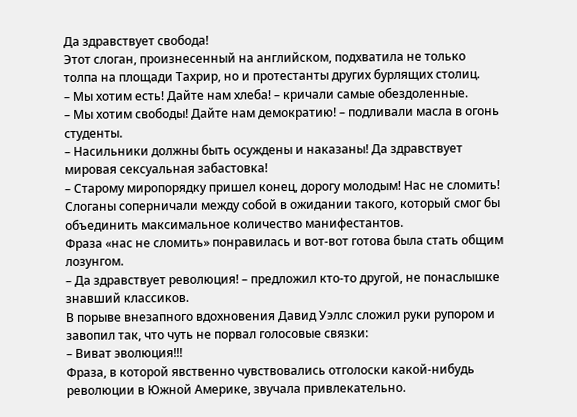Да здравствует свобода!
Этот слоган, произнесенный на английском, подхватила не только толпа на площади Тахрир, но и протестанты других бурлящих столиц.
– Мы хотим есть! Дайте нам хлеба! – кричали самые обездоленные.
– Мы хотим свободы! Дайте нам демократию! – подливали масла в огонь студенты.
– Насильники должны быть осуждены и наказаны! Да здравствует мировая сексуальная забастовка!
– Старому миропорядку пришел конец, дорогу молодым! Нас не сломить!
Слоганы соперничали между собой в ожидании такого, который смог бы объединить максимальное количество манифестантов.
Фраза «нас не сломить» понравилась и вот-вот готова была стать общим лозунгом.
– Да здравствует революция! – предложил кто-то другой, не понаслышке знавший классиков.
В порыве внезапного вдохновения Давид Уэллс сложил руки рупором и завопил так, что чуть не порвал голосовые связки:
– Виват эволюция!!!
Фраза, в которой явственно чувствовались отголоски какой-нибудь революции в Южной Америке, звучала привлекательно.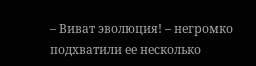– Виват эволюция! – негромко подхватили ее несколько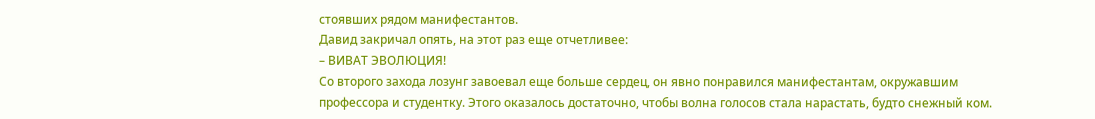стоявших рядом манифестантов.
Давид закричал опять, на этот раз еще отчетливее:
– ВИВАТ ЭВОЛЮЦИЯ!
Со второго захода лозунг завоевал еще больше сердец, он явно понравился манифестантам, окружавшим профессора и студентку. Этого оказалось достаточно, чтобы волна голосов стала нарастать, будто снежный ком.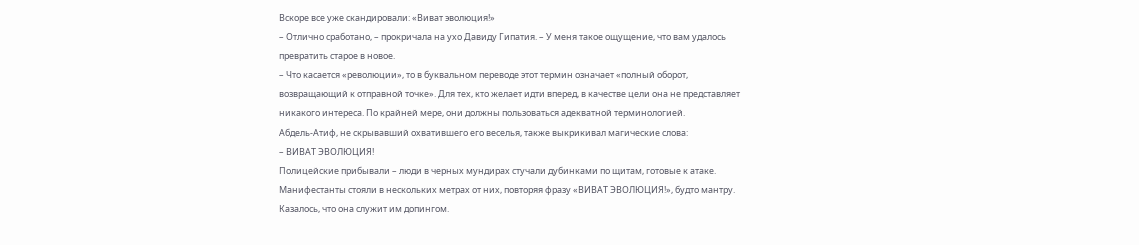Вскоре все уже скандировали: «Виват эволюция!»
– Отлично сработано, – прокричала на ухо Давиду Гипатия. – У меня такое ощущение, что вам удалось превратить старое в новое.
– Что касается «революции», то в буквальном переводе этот термин означает «полный оборот, возвращающий к отправной точке». Для тех, кто желает идти вперед, в качестве цели она не представляет никакого интереса. По крайней мере, они должны пользоваться адекватной терминологией.
Абдель-Атиф, не скрывавший охватившего его веселья, также выкрикивал магические слова:
– ВИВАТ ЭВОЛЮЦИЯ!
Полицейские прибывали – люди в черных мундирах стучали дубинками по щитам, готовые к атаке.
Манифестанты стояли в нескольких метрах от них, повторяя фразу «ВИВАТ ЭВОЛЮЦИЯ!», будто мантру. Казалось, что она служит им допингом.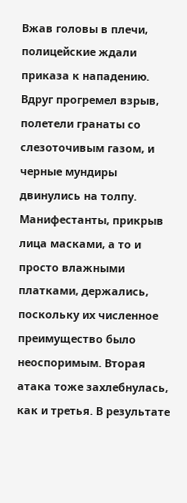Вжав головы в плечи, полицейские ждали приказа к нападению.
Вдруг прогремел взрыв, полетели гранаты со слезоточивым газом, и черные мундиры двинулись на толпу. Манифестанты, прикрыв лица масками, а то и просто влажными платками, держались, поскольку их численное преимущество было неоспоримым. Вторая атака тоже захлебнулась, как и третья. В результате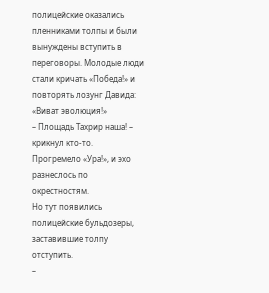полицейские оказались пленниками толпы и были вынуждены вступить в переговоры. Молодые люди стали кричать «Победа!» и повторять лозунг Давида: «Виват эволюция!»
– Площадь Тахрир наша! – крикнул кто-то.
Прогремело «Ура!», и эхо разнеслось по окрестностям.
Но тут появились полицейские бульдозеры, заставившие толпу отступить.
–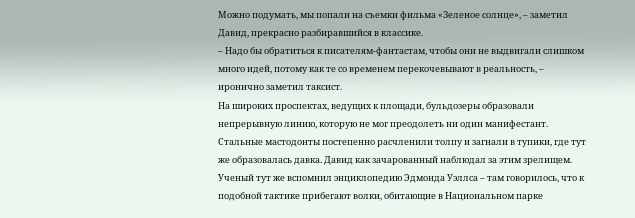Можно подумать, мы попали на съемки фильма «Зеленое солнце», – заметил Давид, прекрасно разбиравшийся в классике.
– Надо бы обратиться к писателям-фантастам, чтобы они не выдвигали слишком много идей, потому как те со временем перекочевывают в реальность, – иронично заметил таксист.
На широких проспектах, ведущих к площади, бульдозеры образовали непрерывную линию, которую не мог преодолеть ни один манифестант. Стальные мастодонты постепенно расчленили толпу и загнали в тупики, где тут же образовалась давка. Давид как зачарованный наблюдал за этим зрелищем.
Ученый тут же вспомнил энциклопедию Эдмонда Уэллса – там говорилось, что к подобной тактике прибегают волки, обитающие в Национальном парке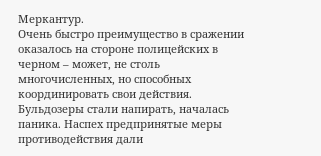Меркантур.
Очень быстро преимущество в сражении оказалось на стороне полицейских в черном – может, не столь многочисленных, но способных координировать свои действия.
Бульдозеры стали напирать, началась паника. Наспех предпринятые меры противодействия дали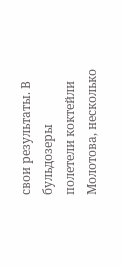свои результаты. В бульдозеры полетели коктейли Молотова, несколько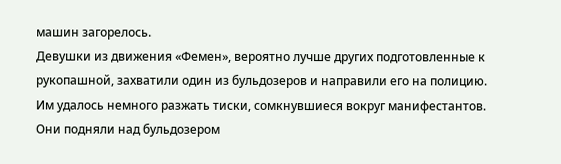машин загорелось.
Девушки из движения «Фемен», вероятно лучше других подготовленные к рукопашной, захватили один из бульдозеров и направили его на полицию. Им удалось немного разжать тиски, сомкнувшиеся вокруг манифестантов. Они подняли над бульдозером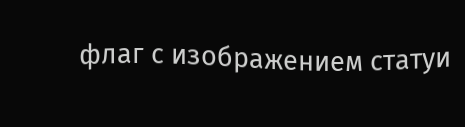флаг с изображением статуи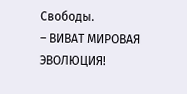Свободы.
– ВИВАТ МИРОВАЯ ЭВОЛЮЦИЯ!